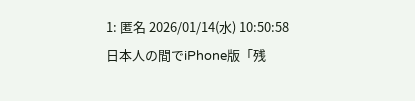1: 匿名 2026/01/14(水) 10:50:58 日本人の間でiPhone版「残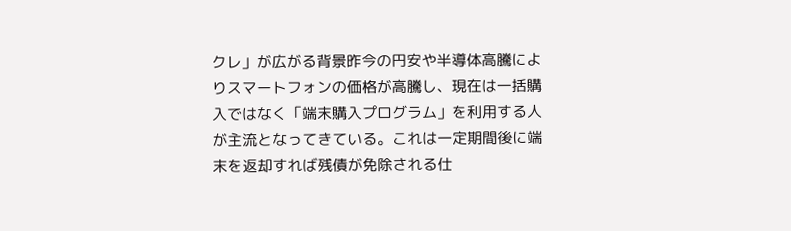クレ」が広がる背景昨今の円安や半導体高騰によりスマートフォンの価格が高騰し、現在は一括購入ではなく「端末購入プログラム」を利用する人が主流となってきている。これは一定期間後に端末を返却すれば残債が免除される仕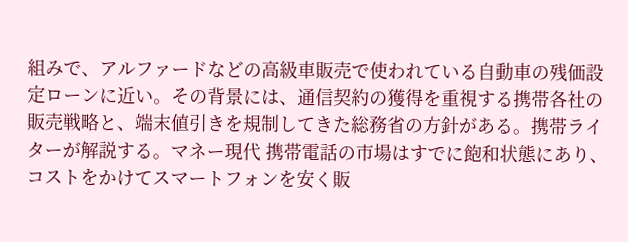組みで、アルファードなどの高級車販売で使われている自動車の残価設定ローンに近い。その背景には、通信契約の獲得を重視する携帯各社の販売戦略と、端末値引きを規制してきた総務省の方針がある。携帯ライターが解説する。マネー現代 携帯電話の市場はすでに飽和状態にあり、コストをかけてスマートフォンを安く販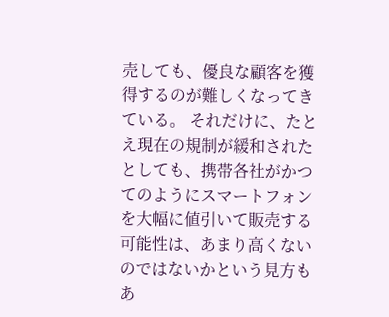売しても、優良な顧客を獲得するのが難しくなってきている。 それだけに、たとえ現在の規制が緩和されたとしても、携帯各社がかつてのようにスマートフォンを大幅に値引いて販売する可能性は、あまり高くないのではないかという見方もあ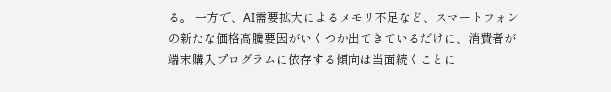る。 一方で、AI需要拡大によるメモリ不足など、スマートフォンの新たな価格高騰要因がいくつか出てきているだけに、消費者が端末購入プログラムに依存する傾向は当面続くことに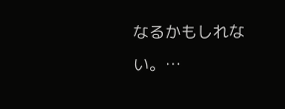なるかもしれない。…